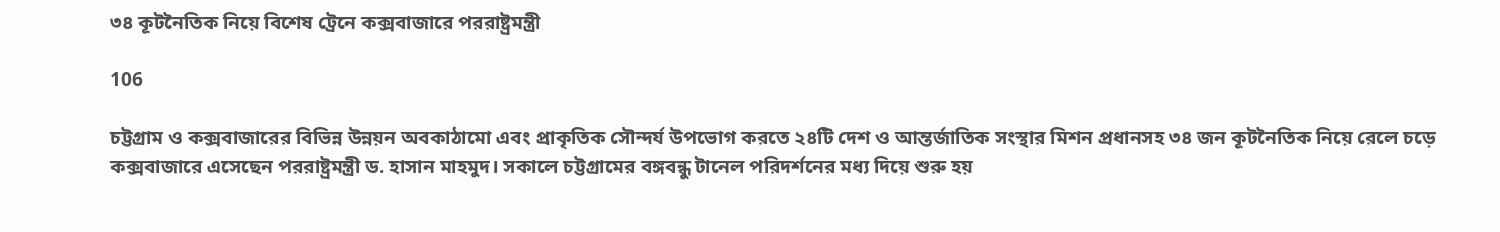৩৪ কূটনৈতিক নিয়ে বিশেষ ট্রেনে কক্সবাজারে পররাষ্ট্রমন্ত্রী

106

চট্টগ্রাম ও কক্সবাজারের বিভিন্ন উন্নয়ন অবকাঠামো এবং প্রাকৃতিক সৌন্দর্য উপভোগ করতে ২৪টি দেশ ও আন্তর্জাতিক সংস্থার মিশন প্রধানসহ ৩৪ জন কূটনৈতিক নিয়ে রেলে চড়ে কক্সবাজারে এসেছেন পররাষ্ট্রমন্ত্রী ড. হাসান মাহমুদ। সকালে চট্টগ্রামের বঙ্গবন্ধু টানেল পরিদর্শনের মধ্য দিয়ে শুরু হয়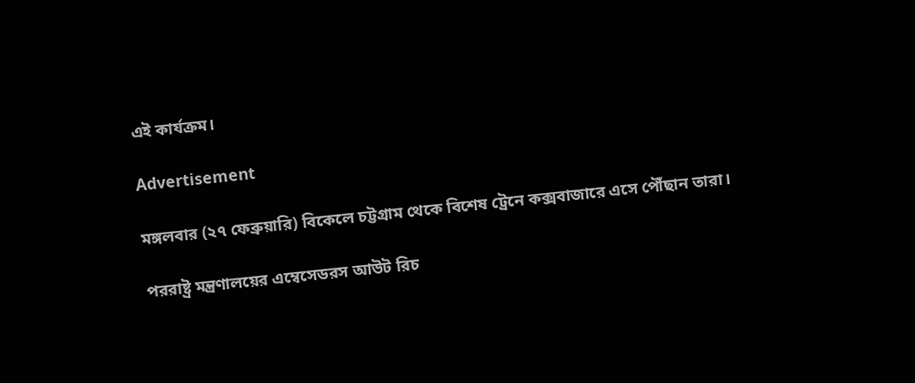এই কার্যক্রম।

Advertisement

মঙ্গলবার (২৭ ফেব্রুয়ারি) বিকেলে চট্টগ্রাম থেকে বিশেষ ট্রেনে কক্সবাজারে এসে পৌঁছান তারা।

পররাষ্ট্র মন্ত্রণালয়ের এম্বেসেডরস আউট রিচ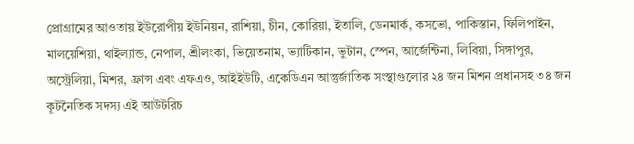প্রোগ্রামের আওতায় ইউরোপীয় ইউনিয়ন, রাশিয়া, চীন, কোরিয়া, ইতালি, ডেনমার্ক, কসভো, পাকিস্তান, ফিলিপাইন, মালয়েশিয়া, থাইল্যান্ড, নেপাল, শ্রীলংকা, ভিয়েতনাম, ভ্যাটিকান, ভুটান, স্পেন, আর্জেন্টিনা, লিবিয়া, সিঙ্গাপুর, অস্ট্রেলিয়া, মিশর, ফ্রান্স এবং এফএও, আইইউটি, একেডিএন আন্তুর্জাতিক সংস্থাগুলোর ২৪ জন মিশন প্রধানসহ ৩৪ জন কূটনৈতিক সদস্য এই আউটরিচ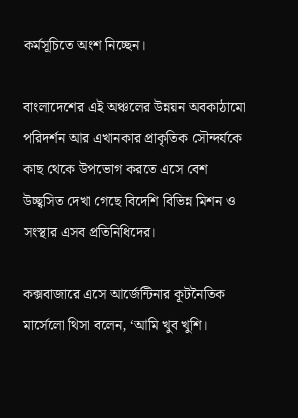কর্মসূচিতে অংশ নিচ্ছেন।

বাংলাদেশের এই অঞ্চলের উন্নয়ন অবকাঠামো পরিদর্শন আর এখানকার প্রাকৃতিক সৌন্দর্যকে কাছ থেকে উপভোগ করতে এসে বেশ উচ্ছ্বসিত দেখা গেছে বিদেশি বিভিন্ন মিশন ও সংস্থার এসব প্রতিনিধিদের।

কক্সবাজারে এসে আর্জেন্টিনার কূটনৈতিক মার্সেলো থিসা বলেন, ‘আমি খুব খুশি।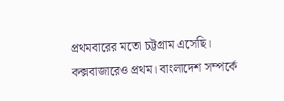প্রথমবারের মতো চট্টগ্রাম এসেছি। কক্সবাজারেও প্রথম। বাংলাদেশ সম্পর্কে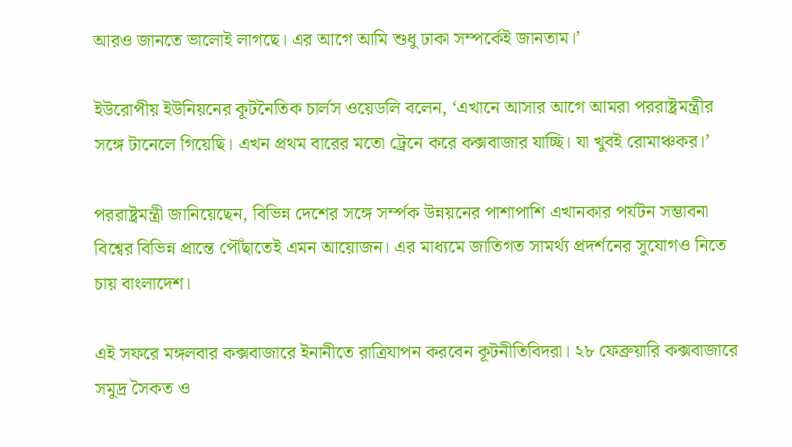আরও জানতে ভালোই লাগছে। এর আগে আমি শুধু ঢাকা সম্পর্কেই জানতাম।’

ইউরোপীয় ইউনিয়নের কূটনৈতিক চার্লস ওয়েডলি বলেন, ‘এখানে আসার আগে আমরা পররাষ্ট্রমন্ত্রীর সঙ্গে টানেলে গিয়েছি। এখন প্রথম বারের মতো ট্রেনে করে কক্সবাজার যাচ্ছি। যা খুবই রোমাঞ্চকর।’

পররাষ্ট্রমন্ত্রী জানিয়েছেন, বিভিন্ন দেশের সঙ্গে সর্ম্পক উন্নয়নের পাশাপাশি এখানকার পর্যটন সম্ভাবনা বিশ্বের বিভিন্ন প্রান্তে পৌঁছাতেই এমন আয়োজন। এর মাধ্যমে জাতিগত সামর্থ্য প্রদর্শনের সুযোগও নিতে চায় বাংলাদেশ।

এই সফরে মঙ্গলবার কক্সবাজারে ইনানীতে রাত্রিযাপন করবেন কূটনীতিবিদরা। ২৮ ফেব্রুয়ারি কক্সবাজারে সমুদ্র সৈকত ও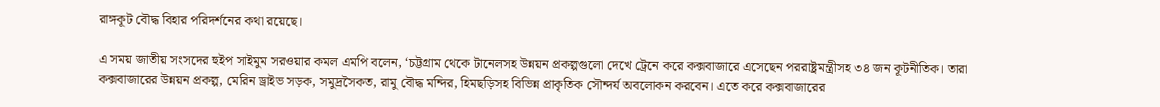রাঙ্গকূট বৌদ্ধ বিহার পরিদর্শনের কথা রয়েছে।

এ সময় জাতীয় সংসদের হুইপ সাইমুম সরওয়ার কমল এমপি বলেন, ‘চট্টগ্রাম থেকে টানেলসহ উন্নয়ন প্রকল্পগুলো দেখে ট্রেনে করে কক্সবাজারে এসেছেন পররাষ্ট্রমন্ত্রীসহ ৩৪ জন কূটনীতিক। তারা কক্সবাজারের উন্নয়ন প্রকল্প, মেরিন ড্রাইভ সড়ক, সমুদ্রসৈকত, রামু বৌদ্ধ মন্দির, হিমছড়িসহ বিভিন্ন প্রাকৃতিক সৌন্দর্য অবলোকন করবেন। এতে করে কক্সবাজারের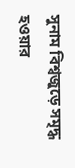সুনাম বিশ্বজুড়ে সমৃদ্ধ হওয়ার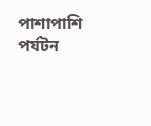পাশাপাশি পর্যটন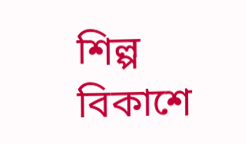শিল্প বিকাশে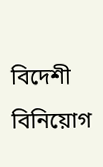বিদেশী বিনিয়োগ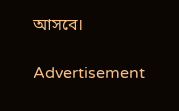আসবে।

Advertisement